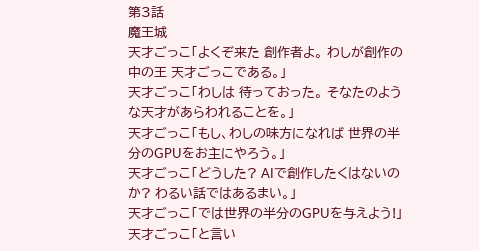第3話
魔王城
天才ごっこ「よくぞ来た 創作者よ。 わしが創作の中の王 天才ごっこである。」
天才ごっこ「わしは 待っておった。 そなたのような天才があらわれることを。」
天才ごっこ「もし、わしの味方になれば 世界の半分のGPUをお主にやろう。」
天才ごっこ「どうした? AIで創作したくはないのか? わるい話ではあるまい。」
天才ごっこ「では世界の半分のGPUを与えよう!」
天才ごっこ「と言い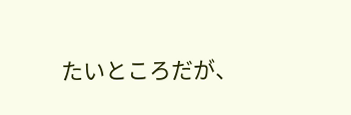たいところだが、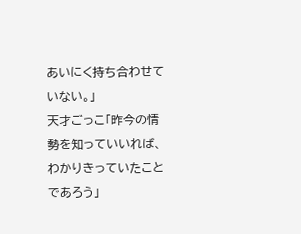あいにく持ち合わせていない。」
天才ごっこ「昨今の情勢を知っていいれば、わかりきっていたことであろう」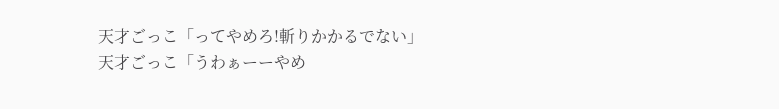天才ごっこ「ってやめろ!斬りかかるでない」
天才ごっこ「うわぁーーやめ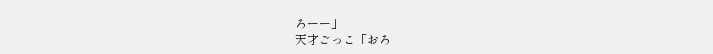ろーー」
天才ごっこ「おろ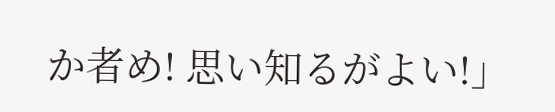か者め! 思い知るがよい!」